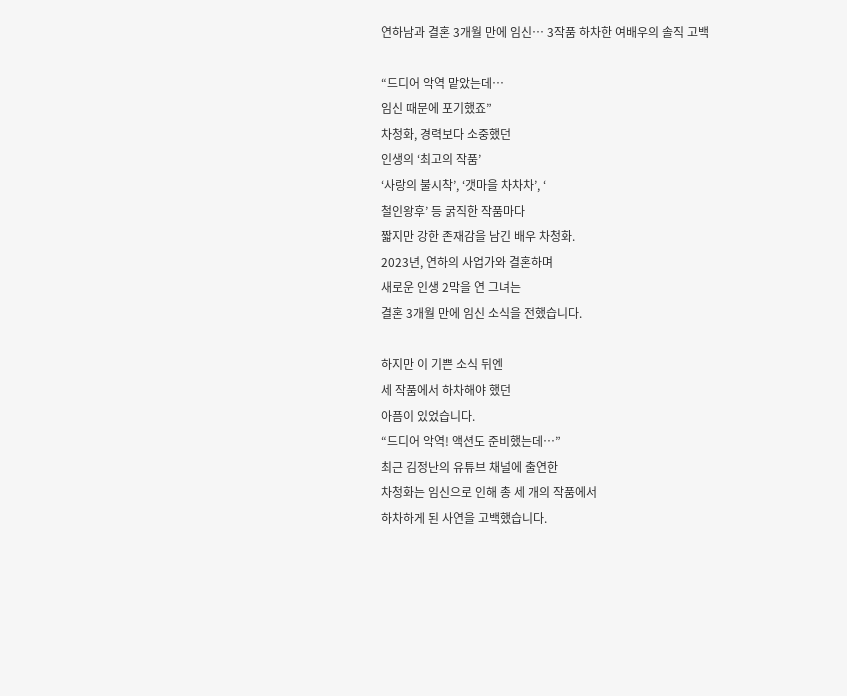연하남과 결혼 3개월 만에 임신… 3작품 하차한 여배우의 솔직 고백

“드디어 악역 맡았는데…
임신 때문에 포기했죠”
차청화, 경력보다 소중했던
인생의 ‘최고의 작품’
‘사랑의 불시착’, ‘갯마을 차차차’, ‘
철인왕후’ 등 굵직한 작품마다
짧지만 강한 존재감을 남긴 배우 차청화.
2023년, 연하의 사업가와 결혼하며
새로운 인생 2막을 연 그녀는
결혼 3개월 만에 임신 소식을 전했습니다.

하지만 이 기쁜 소식 뒤엔
세 작품에서 하차해야 했던
아픔이 있었습니다.
“드디어 악역! 액션도 준비했는데…”
최근 김정난의 유튜브 채널에 출연한
차청화는 임신으로 인해 총 세 개의 작품에서
하차하게 된 사연을 고백했습니다.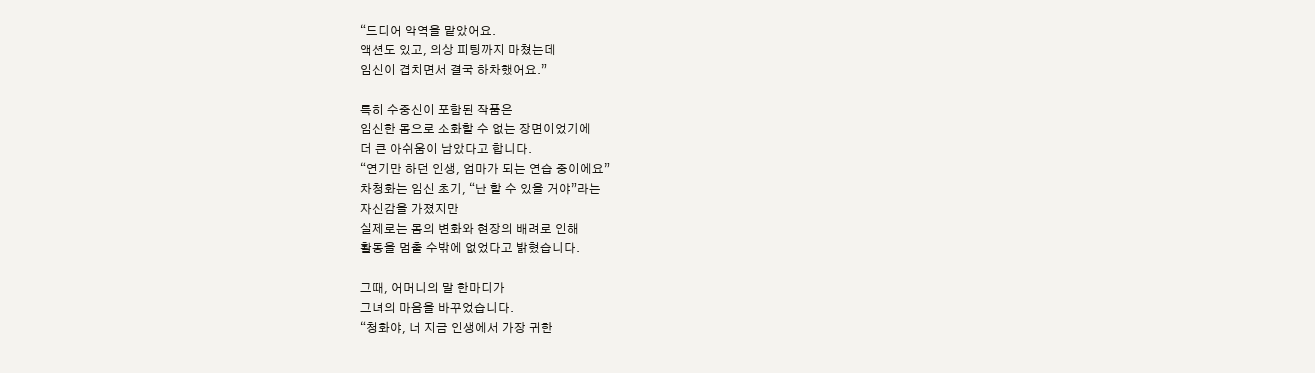“드디어 악역을 맡았어요.
액션도 있고, 의상 피팅까지 마쳤는데
임신이 겹치면서 결국 하차했어요.”

특히 수중신이 포함된 작품은
임신한 몸으로 소화할 수 없는 장면이었기에
더 큰 아쉬움이 남았다고 합니다.
“연기만 하던 인생, 엄마가 되는 연습 중이에요”
차청화는 임신 초기, “난 할 수 있을 거야”라는
자신감을 가졌지만
실제로는 몸의 변화와 현장의 배려로 인해
활동을 멈출 수밖에 없었다고 밝혔습니다.

그때, 어머니의 말 한마디가
그녀의 마음을 바꾸었습니다.
“청화야, 너 지금 인생에서 가장 귀한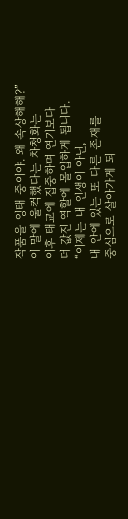작품을 잉태 중이야. 왜 속상해해?”
이 말에 울컥했다는 차청화는
이후 태교에 집중하며 연기보다
더 값진 역할에 몰입하게 됩니다.
“이제는 내 인생이 아닌,
내 안에 있는 또 다른 존재를
중심으로 살아가게 되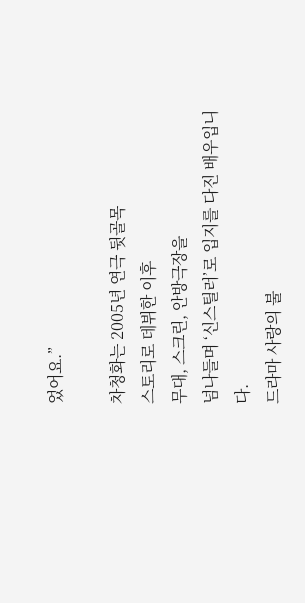었어요.”

차청화는 2005년 연극 뒷골목
스토리로 데뷔한 이후
무대, 스크린, 안방극장을
넘나들며 ‘신스틸러’로 입지를 다진 배우입니다.
드라마 사랑의 불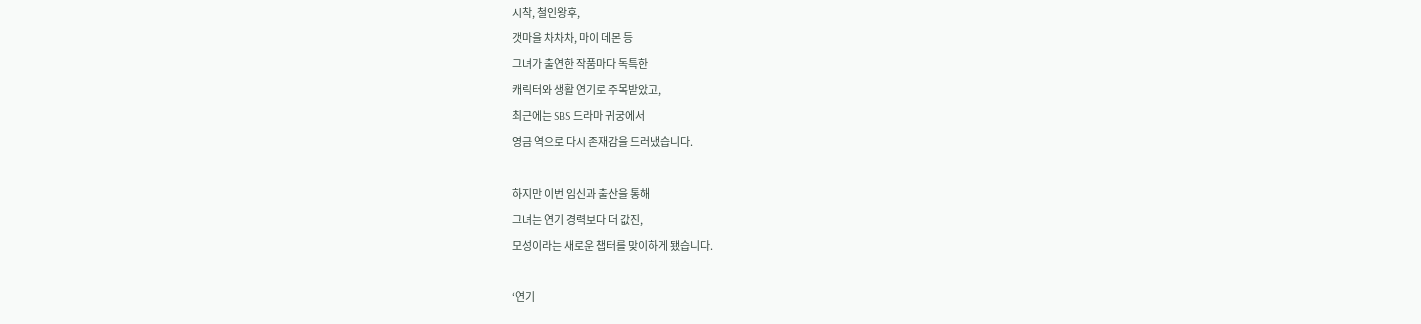시착, 철인왕후,
갯마을 차차차, 마이 데몬 등
그녀가 출연한 작품마다 독특한
캐릭터와 생활 연기로 주목받았고,
최근에는 SBS 드라마 귀궁에서
영금 역으로 다시 존재감을 드러냈습니다.

하지만 이번 임신과 출산을 통해
그녀는 연기 경력보다 더 값진,
모성이라는 새로운 챕터를 맞이하게 됐습니다.

‘연기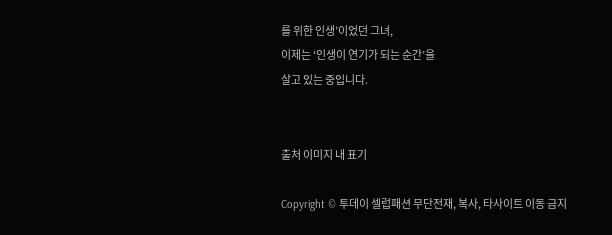를 위한 인생’이었던 그녀,
이제는 ‘인생이 연기가 되는 순간’을
살고 있는 중입니다.


출처 이미지 내 표기

Copyright © 투데이 셀럽패션 무단전재, 복사, 타사이트 이동 금지